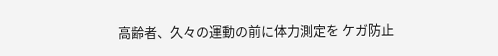高齢者、久々の運動の前に体力測定を ケガ防止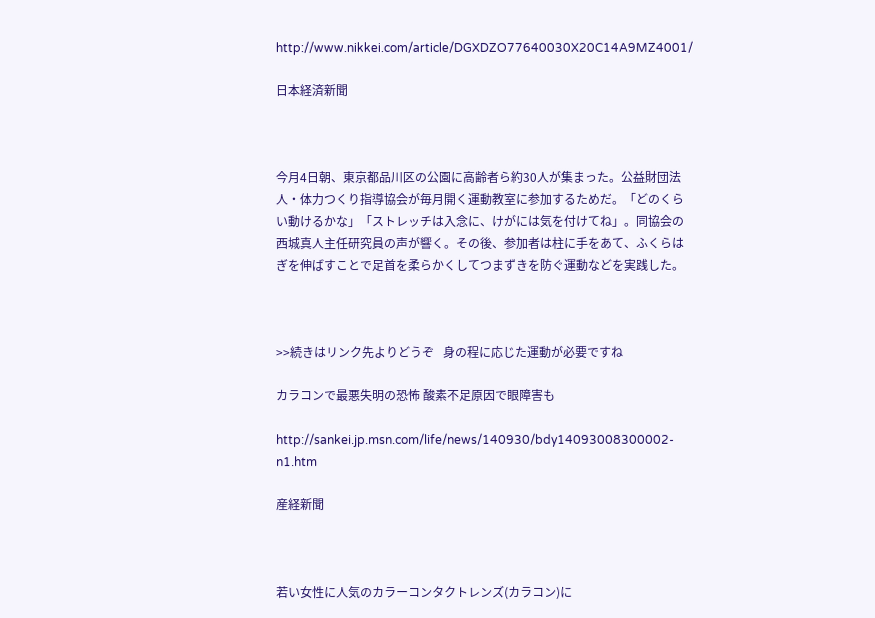http://www.nikkei.com/article/DGXDZO77640030X20C14A9MZ4001/

日本経済新聞



今月4日朝、東京都品川区の公園に高齢者ら約30人が集まった。公益財団法人・体力つくり指導協会が毎月開く運動教室に参加するためだ。「どのくらい動けるかな」「ストレッチは入念に、けがには気を付けてね」。同協会の西城真人主任研究員の声が響く。その後、参加者は柱に手をあて、ふくらはぎを伸ばすことで足首を柔らかくしてつまずきを防ぐ運動などを実践した。



>>続きはリンク先よりどうぞ   身の程に応じた運動が必要ですね

カラコンで最悪失明の恐怖 酸素不足原因で眼障害も

http://sankei.jp.msn.com/life/news/140930/bdy14093008300002-n1.htm

産経新聞



若い女性に人気のカラーコンタクトレンズ(カラコン)に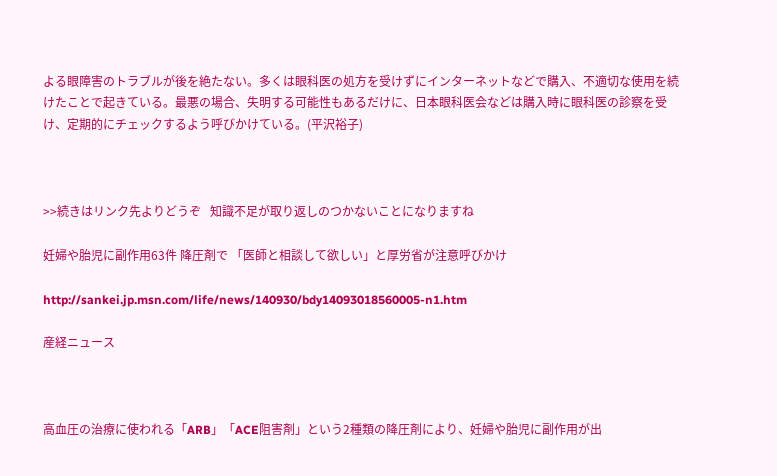よる眼障害のトラブルが後を絶たない。多くは眼科医の処方を受けずにインターネットなどで購入、不適切な使用を続けたことで起きている。最悪の場合、失明する可能性もあるだけに、日本眼科医会などは購入時に眼科医の診察を受け、定期的にチェックするよう呼びかけている。(平沢裕子)



>>続きはリンク先よりどうぞ   知識不足が取り返しのつかないことになりますね

妊婦や胎児に副作用63件 降圧剤で 「医師と相談して欲しい」と厚労省が注意呼びかけ

http://sankei.jp.msn.com/life/news/140930/bdy14093018560005-n1.htm

産経ニュース



高血圧の治療に使われる「ARB」「ACE阻害剤」という2種類の降圧剤により、妊婦や胎児に副作用が出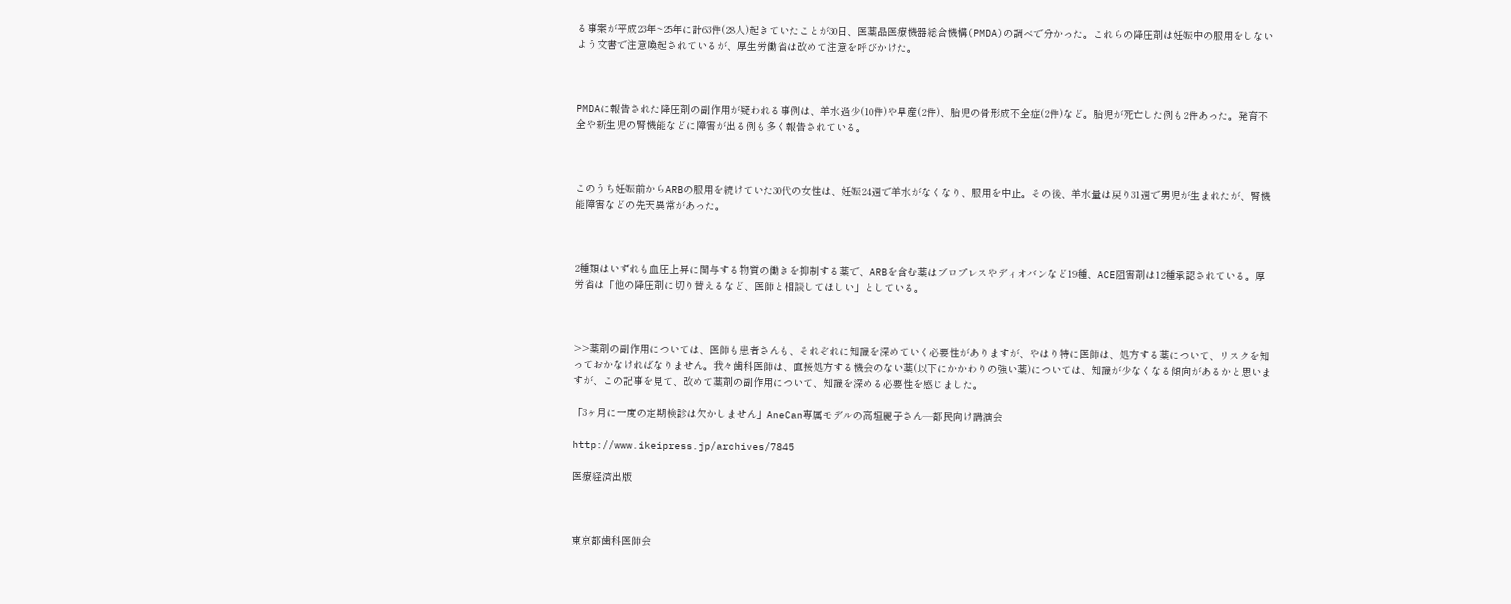る事案が平成23年~25年に計63件(28人)起きていたことが30日、医薬品医療機器総合機構(PMDA)の調べで分かった。これらの降圧剤は妊娠中の服用をしないよう文書で注意喚起されているが、厚生労働省は改めて注意を呼びかけた。



PMDAに報告された降圧剤の副作用が疑われる事例は、羊水過少(10件)や早産(2件)、胎児の骨形成不全症(2件)など。胎児が死亡した例も2件あった。発育不全や新生児の腎機能などに障害が出る例も多く報告されている。



このうち妊娠前からARBの服用を続けていた30代の女性は、妊娠24週で羊水がなくなり、服用を中止。その後、羊水量は戻り31週で男児が生まれたが、腎機能障害などの先天異常があった。



2種類はいずれも血圧上昇に関与する物質の働きを抑制する薬で、ARBを含む薬はブロプレスやディオバンなど19種、ACE阻害剤は12種承認されている。厚労省は「他の降圧剤に切り替えるなど、医師と相談してほしい」としている。



>>薬剤の副作用については、医師も患者さんも、それぞれに知識を深めていく必要性がありますが、やはり特に医師は、処方する薬について、リスクを知っておかなければなりません。我々歯科医師は、直接処方する機会のない薬(以下にかかわりの強い薬)については、知識が少なくなる傾向があるかと思いますが、この記事を見て、改めて薬剤の副作用について、知識を深める必要性を感じました。

「3ヶ月に一度の定期検診は欠かしません」AneCan専属モデルの高垣麗子さん―都民向け講演会

http://www.ikeipress.jp/archives/7845

医療経済出版



東京都歯科医師会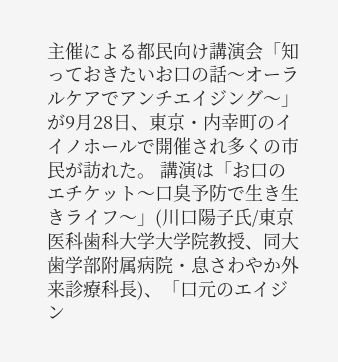主催による都民向け講演会「知っておきたいお口の話〜オーラルケアでアンチエイジング〜」が9月28日、東京・内幸町のイイノホールで開催され多くの市民が訪れた。 講演は「お口のエチケット〜口臭予防で生き生きライフ〜」(川口陽子氏/東京医科歯科大学大学院教授、同大歯学部附属病院・息さわやか外来診療科長)、「口元のエイジン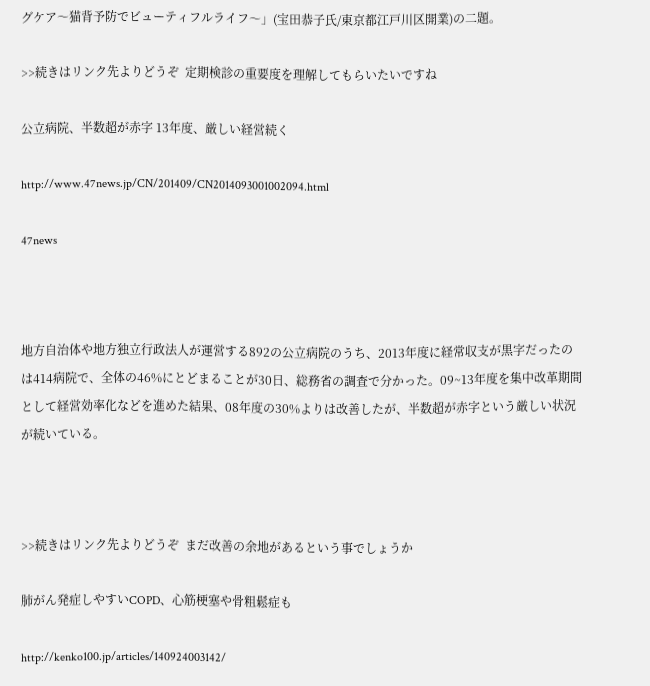グケア〜猫背予防でビューティフルライフ〜」(宝田恭子氏/東京都江戸川区開業)の二題。

>>続きはリンク先よりどうぞ  定期検診の重要度を理解してもらいたいですね

公立病院、半数超が赤字 13年度、厳しい経営続く

http://www.47news.jp/CN/201409/CN2014093001002094.html

47news



地方自治体や地方独立行政法人が運営する892の公立病院のうち、2013年度に経常収支が黒字だったのは414病院で、全体の46%にとどまることが30日、総務省の調査で分かった。09~13年度を集中改革期間として経営効率化などを進めた結果、08年度の30%よりは改善したが、半数超が赤字という厳しい状況が続いている。



>>続きはリンク先よりどうぞ  まだ改善の余地があるという事でしょうか

肺がん発症しやすいCOPD、心筋梗塞や骨粗鬆症も

http://kenko100.jp/articles/140924003142/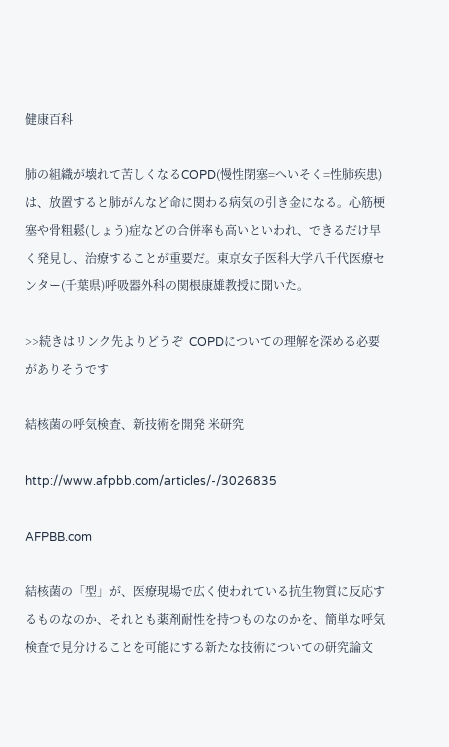健康百科

肺の組織が壊れて苦しくなるCOPD(慢性閉塞=へいそく=性肺疾患)は、放置すると肺がんなど命に関わる病気の引き金になる。心筋梗塞や骨粗鬆(しょう)症などの合併率も高いといわれ、できるだけ早く発見し、治療することが重要だ。東京女子医科大学八千代医療センター(千葉県)呼吸器外科の関根康雄教授に聞いた。

>>続きはリンク先よりどうぞ  COPDについての理解を深める必要がありそうです

結核菌の呼気検査、新技術を開発 米研究

http://www.afpbb.com/articles/-/3026835

AFPBB.com

結核菌の「型」が、医療現場で広く使われている抗生物質に反応するものなのか、それとも薬剤耐性を持つものなのかを、簡単な呼気検査で見分けることを可能にする新たな技術についての研究論文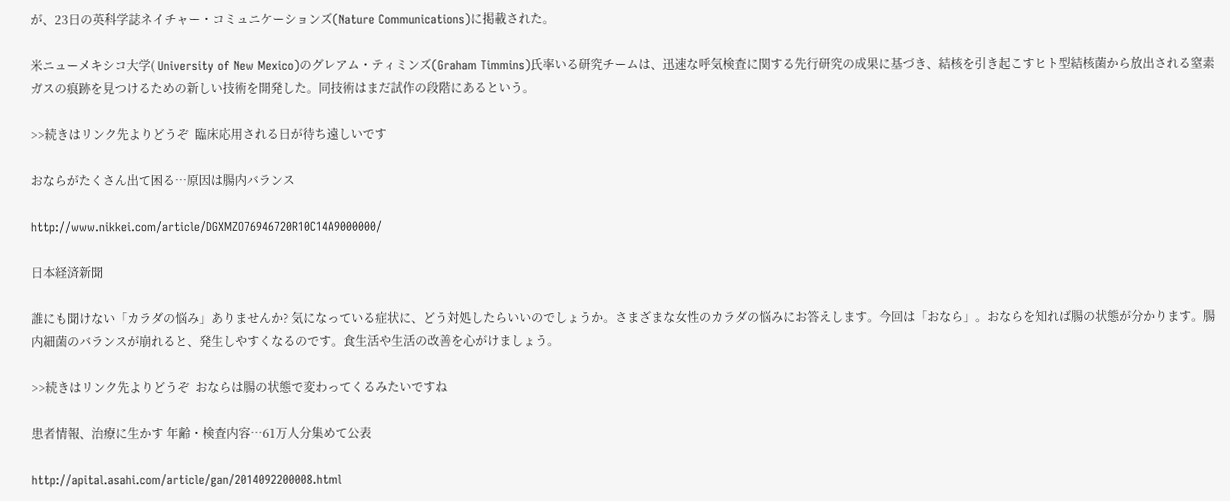が、23日の英科学誌ネイチャー・コミュニケーションズ(Nature Communications)に掲載された。

米ニューメキシコ大学( University of New Mexico)のグレアム・ティミンズ(Graham Timmins)氏率いる研究チームは、迅速な呼気検査に関する先行研究の成果に基づき、結核を引き起こすヒト型結核菌から放出される窒素ガスの痕跡を見つけるための新しい技術を開発した。同技術はまだ試作の段階にあるという。

>>続きはリンク先よりどうぞ  臨床応用される日が待ち遠しいです

おならがたくさん出て困る…原因は腸内バランス

http://www.nikkei.com/article/DGXMZO76946720R10C14A9000000/

日本経済新聞

誰にも聞けない「カラダの悩み」ありませんか? 気になっている症状に、どう対処したらいいのでしょうか。さまざまな女性のカラダの悩みにお答えします。今回は「おなら」。おならを知れば腸の状態が分かります。腸内細菌のバランスが崩れると、発生しやすくなるのです。食生活や生活の改善を心がけましょう。

>>続きはリンク先よりどうぞ  おならは腸の状態で変わってくるみたいですね

患者情報、治療に生かす 年齢・検査内容…61万人分集めて公表

http://apital.asahi.com/article/gan/2014092200008.html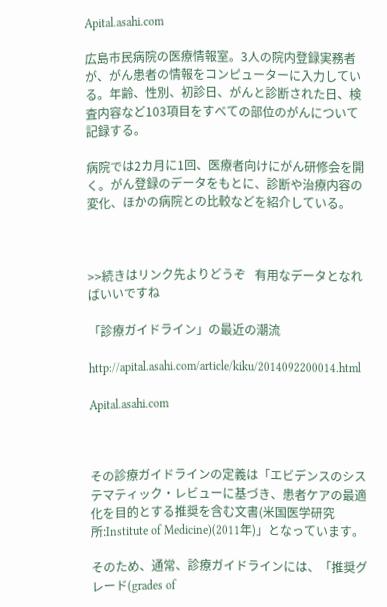Apital.asahi.com

広島市民病院の医療情報室。3人の院内登録実務者が、がん患者の情報をコンピューターに入力している。年齢、性別、初診日、がんと診断された日、検査内容など103項目をすべての部位のがんについて記録する。

病院では2カ月に1回、医療者向けにがん研修会を開く。がん登録のデータをもとに、診断や治療内容の変化、ほかの病院との比較などを紹介している。



>>続きはリンク先よりどうぞ   有用なデータとなればいいですね

「診療ガイドライン」の最近の潮流

http://apital.asahi.com/article/kiku/2014092200014.html

Apital.asahi.com



その診療ガイドラインの定義は「エビデンスのシステマティック・レビューに基づき、患者ケアの最適化を目的とする推奨を含む文書(米国医学研究所:Institute of Medicine)(2011年)」となっています。

そのため、通常、診療ガイドラインには、「推奨グレード(grades of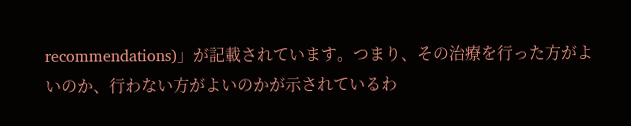recommendations)」が記載されています。つまり、その治療を行った方がよいのか、行わない方がよいのかが示されているわ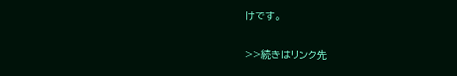けです。

>>続きはリンク先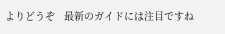よりどうぞ   最新のガイドには注目ですね